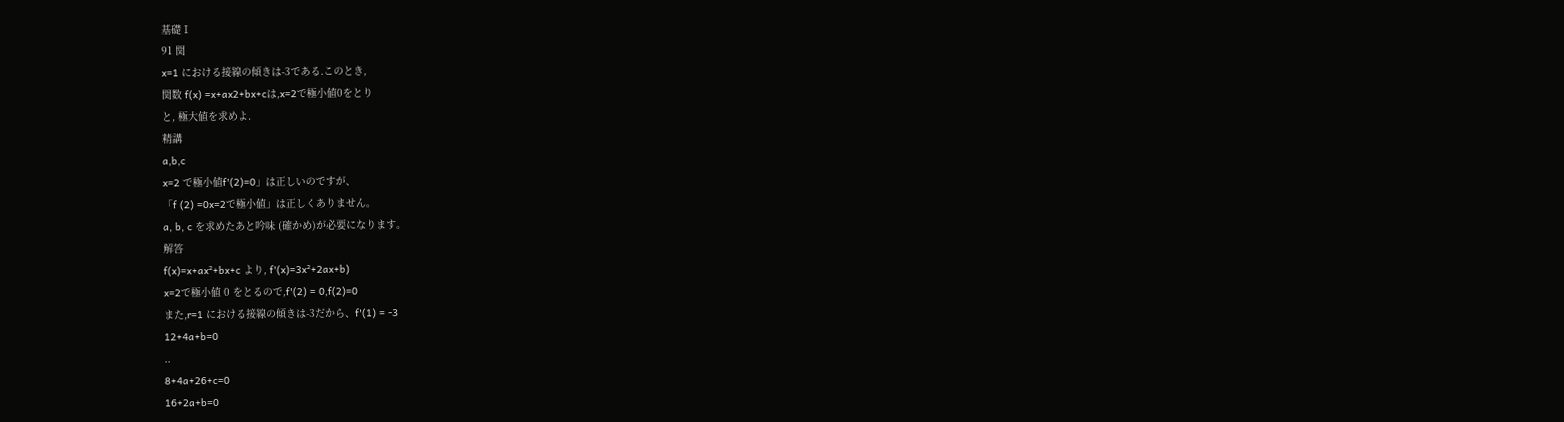基礎Ⅰ
91 関
x=1 における接線の傾きは-3である.このとき,
関数 f(x) =x+ax2+bx+cは,x=2で極小値0をとり
と, 極大値を求めよ.
精講
a,b,c
x=2 で極小値f'(2)=0」は正しいのですが、
「f (2) =0x=2で極小値」は正しくありません。
a, b, c を求めたあと吟味 (確かめ)が必要になります。
解答
f(x)=x+ax²+bx+c より, f'(x)=3x²+2ax+b)
x=2で極小値 0 をとるので,f'(2) = 0,f(2)=0
また,r=1 における接線の傾きは-3だから、f'(1) = -3
12+4a+b=0
..
8+4a+26+c=0
16+2a+b=0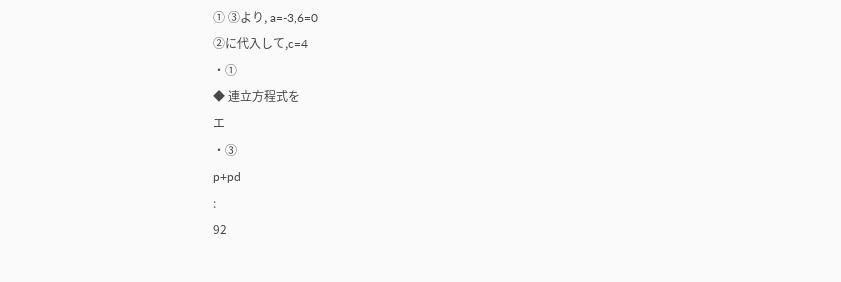① ③より, a=-3,6=0
②に代入して,c=4
・①
◆ 連立方程式を
エ
・③
p+pd
:
92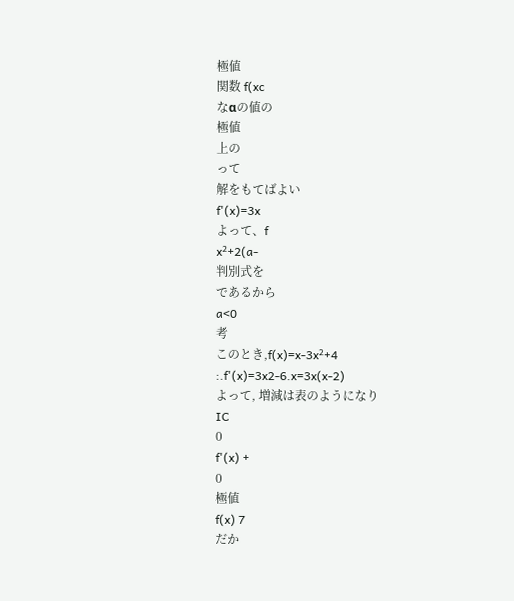極値
関数 f(xc
なαの値の
極値
上の
って
解をもてばよい
f'(x)=3x
よって、f
x²+2(a-
判別式を
であるから
a<0
考
このとき,f(x)=x-3x²+4
:.f'(x)=3x2-6.x=3x(x-2)
よって, 増減は表のようになり
IC
0
f'(x) +
0
極値
f(x) 7
だか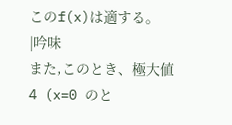このf(x)は適する。
|吟味
また,このとき、極大値 4 (x=0 のと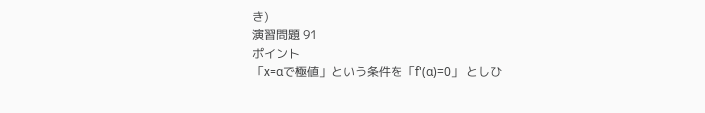き)
演習問題 91
ポイント
「x=αで極値」という条件を「f'(α)=0」 としひ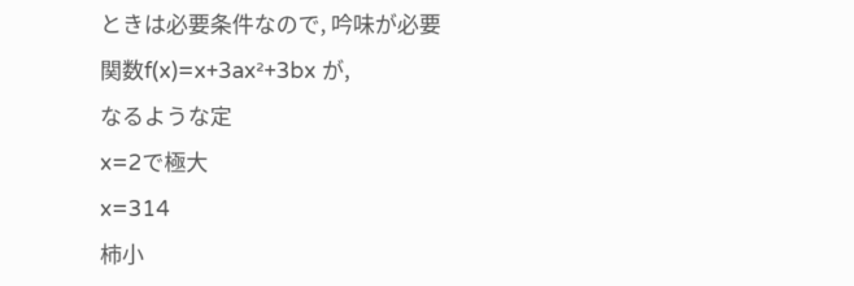ときは必要条件なので, 吟味が必要
関数f(x)=x+3ax²+3bx が,
なるような定
x=2で極大
x=314
柿小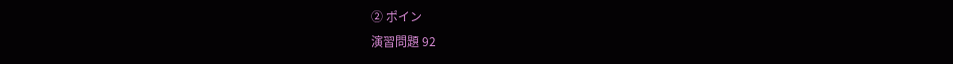② ポイン
演習問題 92